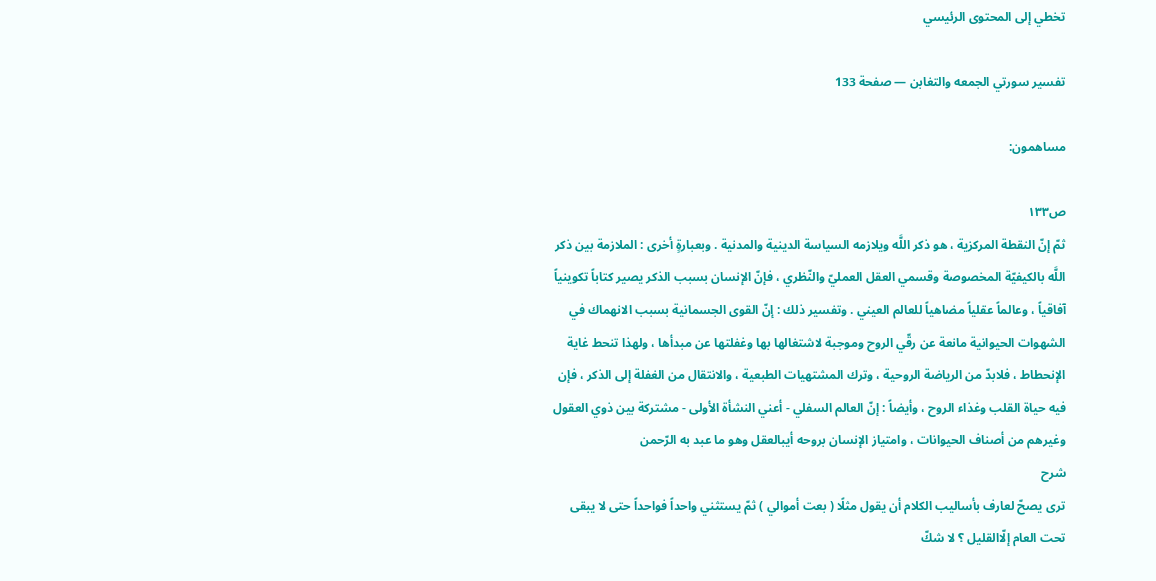تخطي إلى المحتوى الرئيسي

تفسير سورتي الجمعه والتغابن — صفحة 133

مساهمون:

ص١٣٣
ثمّ إنّ النقطة المركزية ، هو ذكر اللَّه ويلازمه السياسة الدينية والمدنية . وبعبارةٍ أخرى : الملازمة بين ذكر اللَّه بالكيفيّة المخصوصة وقسمي العقل العمليّ والنّظري ، فإنّ الإنسان بسبب الذكر يصير كتاباً تكوينياً آفاقياً ، وعالماً عقلياً مضاهياً للعالم العيني . وتفسير ذلك : إنّ القوى الجسمانية بسبب الانهماك في الشهوات الحيوانية مانعة عن رقّي الروح وموجبة لاشتغالها بها وغفلتها عن مبدأها ، ولهذا تنحط غاية الإنحطاط ، فلابدّ من الرياضة الروحية ، وترك المشتهيات الطبعية ، والانتقال من الغفلة إلى الذكر ، فإن فيه حياة القلب وغذاء الروح ، وأيضاً : إنّ العالم السفلي - أعني النشأة الأولى - مشتركة بين ذوي العقول وغيرهم من أصناف الحيوانات ، وامتياز الإنسان بروحه أيبالعقل وهو ما عبد به الرّحمن
شرح
ترى يصحّ لعارف بأساليب الكلام أن يقول مثلًا ( بعت أموالي ) ثمّ يستثني واحداً فواحداً حتى لا يبقى تحت العام إلّاالقليل ؟ لا شكّ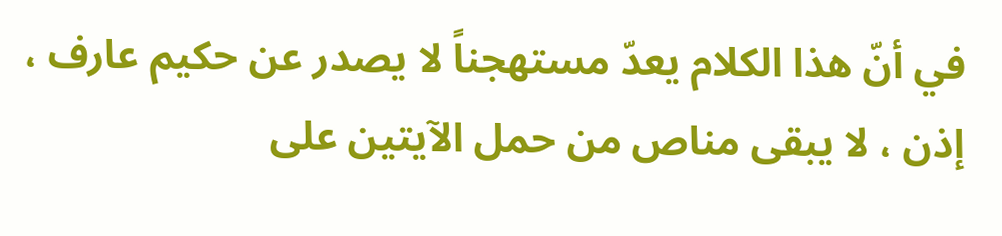في أنّ هذا الكلام يعدّ مستهجناً لا يصدر عن حكيم عارف ، إذن ، لا يبقى مناص من حمل الآيتين على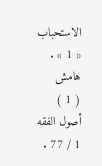الاستحباب « 1 » .
هامش
( 1 ) أصول الفقه 1 / 77 .